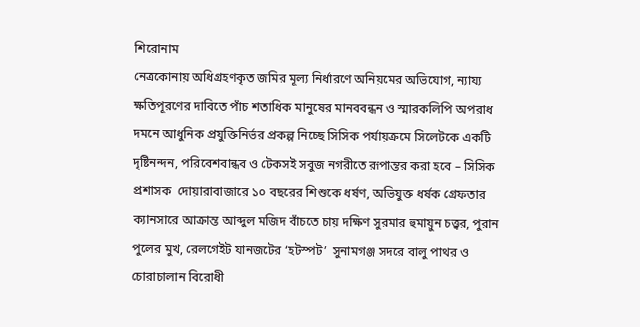শিরোনাম
নেত্রকোনায় অধিগ্রহণকৃত জমির মূল্য নির্ধারণে অনিয়মের অভিযোগ, ন্যায্য ক্ষতিপূরণের দাবিতে পাঁচ শতাধিক মানুষের মানববন্ধন ও স্মারকলিপি অপরাধ দমনে আধুনিক প্রযুক্তিনির্ভর প্রকল্প নিচ্ছে সিসিক পর্যায়ক্রমে সিলেটকে একটি দৃষ্টিনন্দন, পরিবেশবান্ধব ও টেকসই সবুজ নগরীতে রূপান্তর করা হবে – সিসিক প্রশাসক  দোয়ারাবাজারে ১০ বছরের শিশুকে ধর্ষণ, অভিযুক্ত ধর্ষক গ্রেফতার ক্যানসারে আক্রান্ত আব্দুল মজিদ বাঁচতে চায় দক্ষিণ সুরমার হুমায়ুন চত্ত্বর, পুরান পুলের মুখ, রেলগেইট যানজটের ‘হটস্পট’  সুনামগঞ্জ সদরে বালু পাথর ও চোরাচালান বিরোধী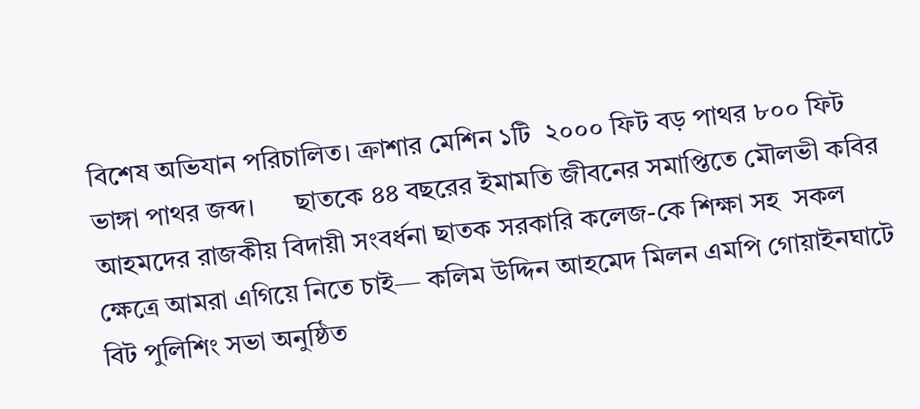বিশেষ অভিযান পরিচালিত। ক্রাশার মেশিন ১টি  ২০০০ ফিট বড় পাথর ৮০০ ফিট ভাঙ্গা পাথর জব্দ।      ছাতকে ৪৪ বছরের ইমামতি জীবনের সমাপ্তিতে মৌলভী কবির আহমদের রাজকীয় বিদায়ী সংবর্ধনা ছাতক সরকারি কলেজ-কে শিক্ষা সহ  সকল ক্ষেত্রে আমরা এগিয়ে নিতে চাই— কলিম উদ্দিন আহমেদ মিলন এমপি গোয়াইনঘাটে বিট পুলিশিং সভা অনুষ্ঠিত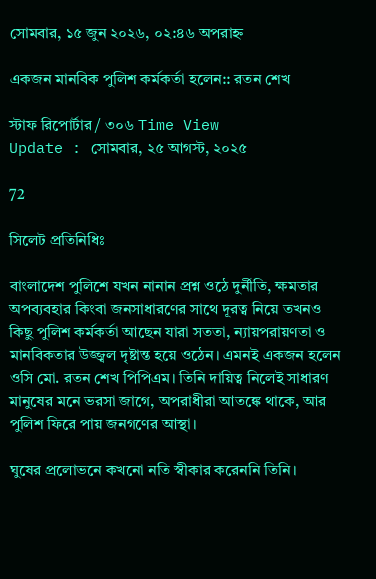সোমবার, ১৫ জুন ২০২৬, ০২:৪৬ অপরাহ্ন

একজন মানবিক পুলিশ কর্মকর্তা হলেন:: রতন শেখ

স্টাফ রিপোর্টার / ৩০৬ Time View
Update : সোমবার, ২৫ আগস্ট, ২০২৫

72

সিলেট প্রতিনিধিঃ

বাংলাদেশ পুলিশে যখন নানান প্রশ্ন ওঠে দুর্নীতি, ক্ষমতার অপব্যবহার কিংবা জনসাধারণের সাথে দূরত্ব নিয়ে তখনও কিছু পুলিশ কর্মকর্তা আছেন যারা সততা, ন্যায়পরায়ণতা ও মানবিকতার উজ্জ্বল দৃষ্টান্ত হয়ে ওঠেন। এমনই একজন হলেন ওসি মো. রতন শেখ পিপিএম। তিনি দায়িত্ব নিলেই সাধারণ মানুষের মনে ভরসা জাগে, অপরাধীরা আতঙ্কে থাকে, আর পুলিশ ফিরে পায় জনগণের আস্থা।

ঘুষের প্রলোভনে কখনো নতি স্বীকার করেননি তিনি।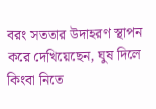বরং সততার উদাহরণ স্থাপন করে দেখিয়েছেন, ঘুষ দিলে কিংবা নিতে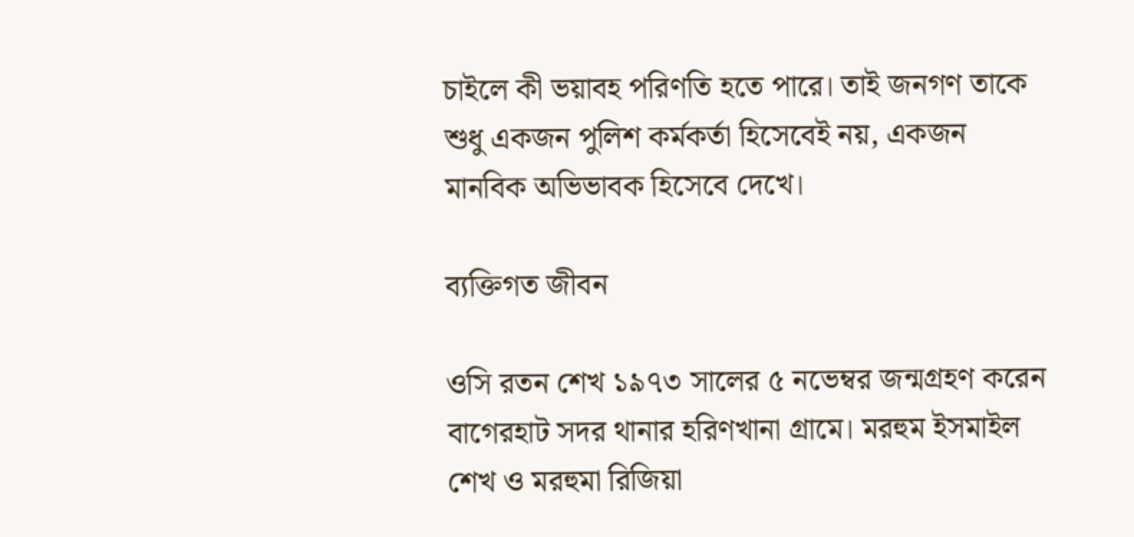চাইলে কী ভয়াবহ পরিণতি হতে পারে। তাই জনগণ তাকে শুধু একজন পুলিশ কর্মকর্তা হিসেবেই নয়, একজন মানবিক অভিভাবক হিসেবে দেখে।

ব্যক্তিগত জীবন

ওসি রতন শেখ ১৯৭৩ সালের ৫ নভেম্বর জন্মগ্রহণ করেন বাগেরহাট সদর থানার হরিণখানা গ্রামে। মরহুম ইসমাইল শেখ ও মরহুমা রিজিয়া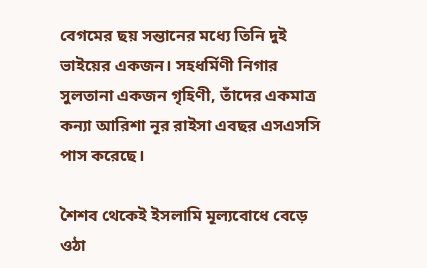বেগমের ছয় সন্তানের মধ্যে তিনি দুই ভাইয়ের একজন। সহধর্মিণী নিগার সুলতানা একজন গৃহিণী, তাঁদের একমাত্র কন্যা আরিশা নূর রাইসা এবছর এসএসসি পাস করেছে।

শৈশব থেকেই ইসলামি মূল্যবোধে বেড়ে ওঠা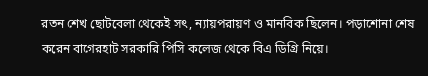রতন শেখ ছোটবেলা থেকেই সৎ, ন্যায়পরায়ণ ও মানবিক ছিলেন। পড়াশোনা শেষ করেন বাগেরহাট সরকারি পিসি কলেজ থেকে বিএ ডিগ্রি নিয়ে।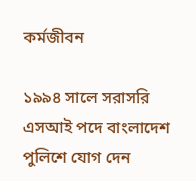কর্মজীবন

১৯৯৪ সালে সরাসরি এসআই পদে বাংলাদেশ পুলিশে যোগ দেন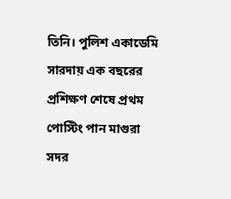তিনি। পুলিশ একাডেমি সারদায় এক বছরের প্রশিক্ষণ শেষে প্রথম পোস্টিং পান মাগুরা সদর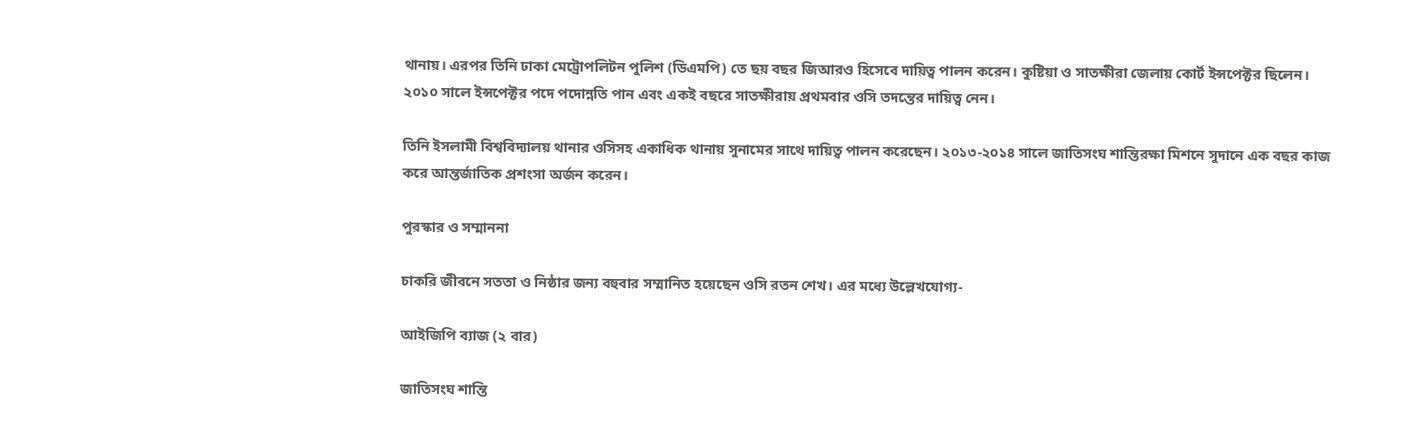থানায়। এরপর তিনি ঢাকা মেট্রোপলিটন পুলিশ (ডিএমপি) তে ছয় বছর জিআরও হিসেবে দায়িত্ব পালন করেন। কুষ্টিয়া ও সাতক্ষীরা জেলায় কোর্ট ইন্সপেক্টর ছিলেন। ২০১০ সালে ইন্সপেক্টর পদে পদোন্নতি পান এবং একই বছরে সাতক্ষীরায় প্রথমবার ওসি তদন্তের দায়িত্ব নেন।

তিনি ইসলামী বিশ্ববিদ্যালয় থানার ওসিসহ একাধিক থানায় সুনামের সাথে দায়িত্ব পালন করেছেন। ২০১৩-২০১৪ সালে জাতিসংঘ শান্তিরক্ষা মিশনে সুদানে এক বছর কাজ করে আন্তর্জাতিক প্রশংসা অর্জন করেন।

পুরস্কার ও সম্মাননা

চাকরি জীবনে সততা ও নিষ্ঠার জন্য বহুবার সম্মানিত হয়েছেন ওসি রতন শেখ। এর মধ্যে উল্লেখযোগ্য-

আইজিপি ব্যাজ (২ বার)

জাতিসংঘ শান্তি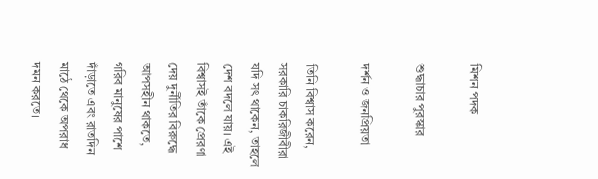মিশন পদক

শুদ্ধাচার পুরস্কার

দর্শন ও জনপ্রিয়তা

তিনি বিশ্বাস করেন, সরকারি চাকরিজীবীরা যদি সৎ থাকেন, তাহলে দেশ বদলে যায়। এই বিশ্বাসই তাঁকে প্রেরণা দেয় দুর্নীতির বিরুদ্ধে আপসহীন থাকতে, গরিব মানুষের পাশে দাঁড়াতে এবং রাতদিন মাঠে থেকে অপরাধ দমন করতে।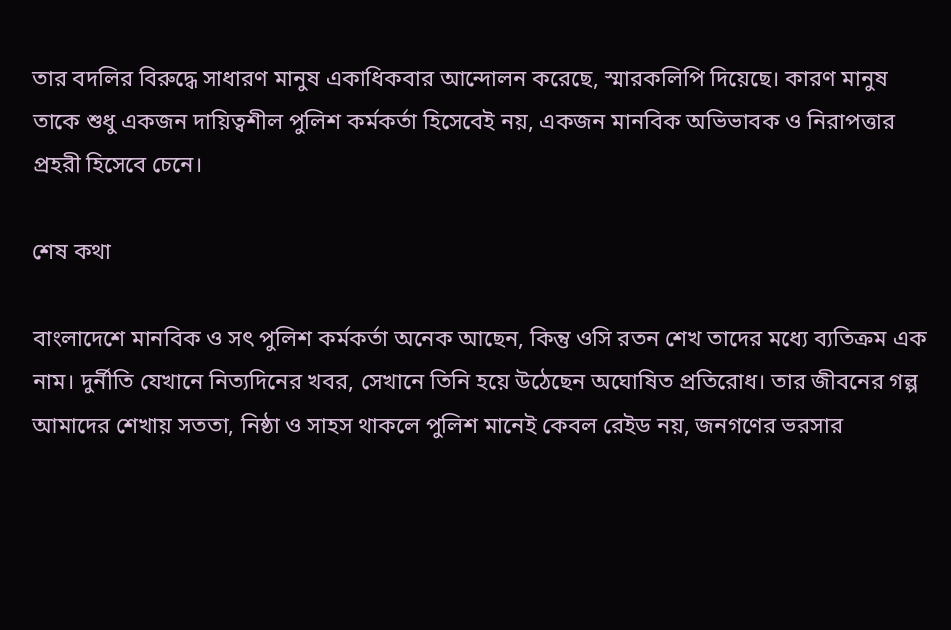তার বদলির বিরুদ্ধে সাধারণ মানুষ একাধিকবার আন্দোলন করেছে, স্মারকলিপি দিয়েছে। কারণ মানুষ তাকে শুধু একজন দায়িত্বশীল পুলিশ কর্মকর্তা হিসেবেই নয়, একজন মানবিক অভিভাবক ও নিরাপত্তার প্রহরী হিসেবে চেনে।

শেষ কথা

বাংলাদেশে মানবিক ও সৎ পুলিশ কর্মকর্তা অনেক আছেন, কিন্তু ওসি রতন শেখ তাদের মধ্যে ব্যতিক্রম এক নাম। দুর্নীতি যেখানে নিত্যদিনের খবর, সেখানে তিনি হয়ে উঠেছেন অঘোষিত প্রতিরোধ। তার জীবনের গল্প আমাদের শেখায় সততা, নিষ্ঠা ও সাহস থাকলে পুলিশ মানেই কেবল রেইড নয়, জনগণের ভরসার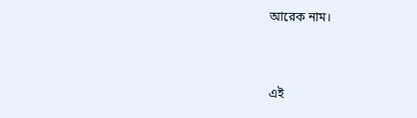আরেক নাম।


এই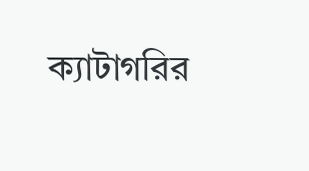ক্যাটাগরির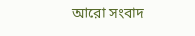আরো সংবাদ